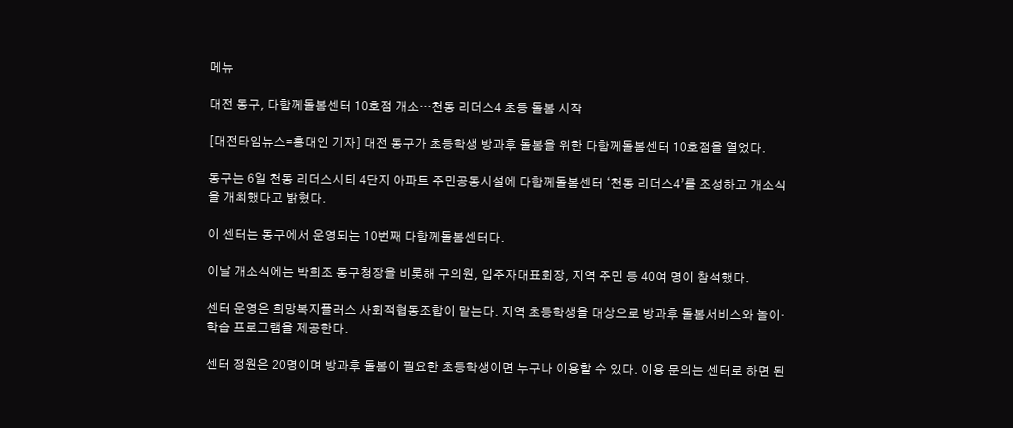메뉴

대전 동구, 다함께돌봄센터 10호점 개소…천동 리더스4 초등 돌봄 시작

[대전타임뉴스=홍대인 기자] 대전 동구가 초등학생 방과후 돌봄을 위한 다함께돌봄센터 10호점을 열었다.

동구는 6일 천동 리더스시티 4단지 아파트 주민공동시설에 다함께돌봄센터 ‘천동 리더스4’를 조성하고 개소식을 개최했다고 밝혔다.

이 센터는 동구에서 운영되는 10번째 다함께돌봄센터다.

이날 개소식에는 박희조 동구청장을 비롯해 구의원, 입주자대표회장, 지역 주민 등 40여 명이 참석했다.

센터 운영은 희망복지플러스 사회적협동조합이 맡는다. 지역 초등학생을 대상으로 방과후 돌봄서비스와 놀이·학습 프로그램을 제공한다.

센터 정원은 20명이며 방과후 돌봄이 필요한 초등학생이면 누구나 이용할 수 있다. 이용 문의는 센터로 하면 된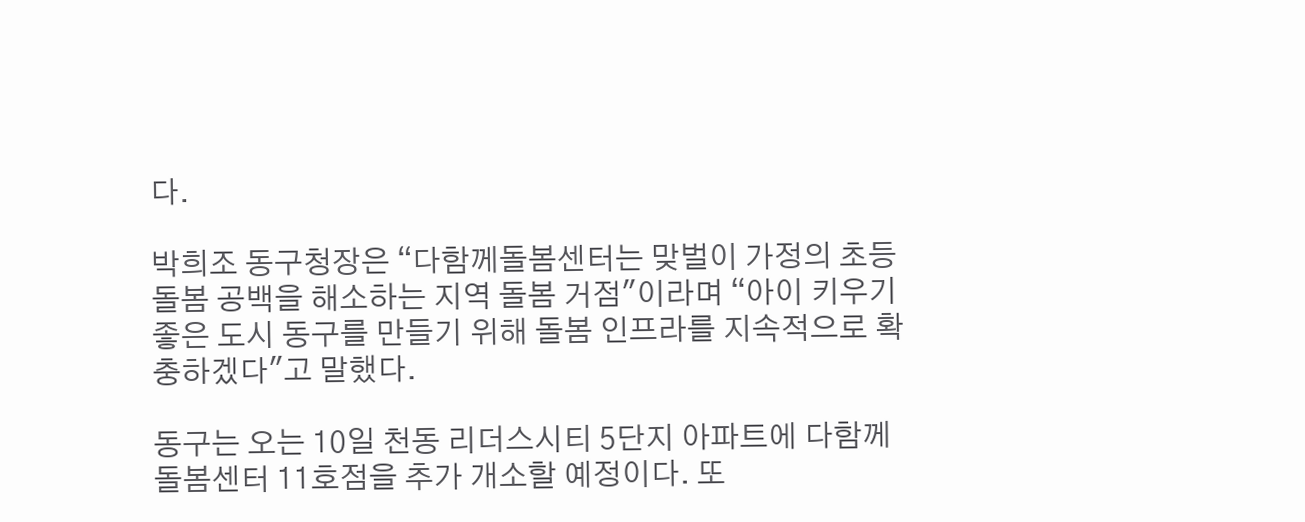다.

박희조 동구청장은 “다함께돌봄센터는 맞벌이 가정의 초등 돌봄 공백을 해소하는 지역 돌봄 거점"이라며 “아이 키우기 좋은 도시 동구를 만들기 위해 돌봄 인프라를 지속적으로 확충하겠다"고 말했다.

동구는 오는 10일 천동 리더스시티 5단지 아파트에 다함께돌봄센터 11호점을 추가 개소할 예정이다. 또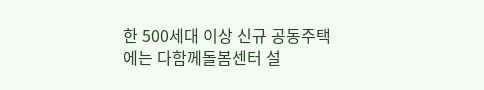한 500세대 이상 신규 공동주택에는 다함께돌봄센터 설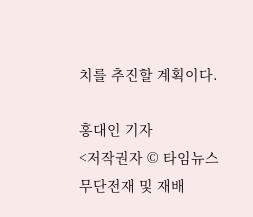치를 추진할 계획이다.

홍대인 기자
<저작권자 © 타임뉴스 무단전재 및 재배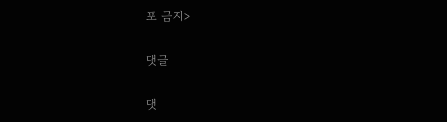포 금지>

댓글

댓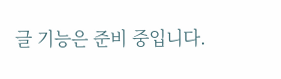글 기능은 준비 중입니다.